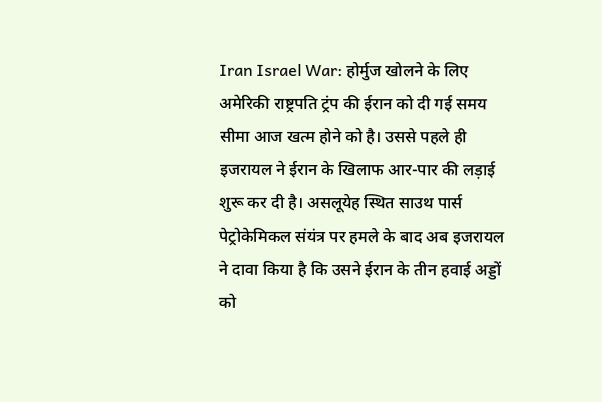Iran Israel War: होर्मुज खोलने के लिए अमेरिकी राष्ट्रपति ट्रंप की ईरान को दी गई समय सीमा आज खत्म होने को है। उससे पहले ही इजरायल ने ईरान के खिलाफ आर-पार की लड़ाई शुरू कर दी है। असलूयेह स्थित साउथ पार्स पेट्रोकेमिकल संयंत्र पर हमले के बाद अब इजरायल ने दावा किया है कि उसने ईरान के तीन हवाई अड्डों को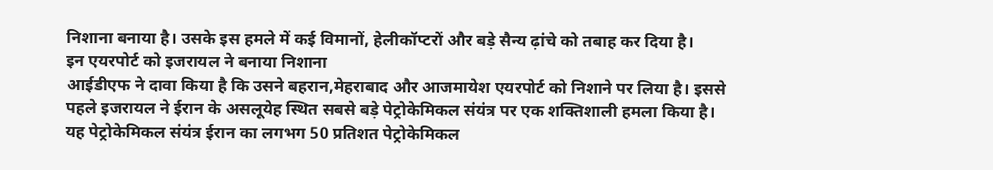निशाना बनाया है। उसके इस हमले में कई विमानों, हेलीकॉप्टरों और बड़े सैन्य ढ़ांचे को तबाह कर दिया है।
इन एयरपोर्ट को इजरायल ने बनाया निशाना
आईडीएफ ने दावा किया है कि उसने बहरान,मेहराबाद और आजमायेश एयरपोर्ट को निशाने पर लिया है। इससे पहले इजरायल ने ईरान के असलूयेह स्थित सबसे बड़े पेट्रोकेमिकल संयंत्र पर एक शक्तिशाली हमला किया है। यह पेट्रोकेमिकल संयंत्र ईरान का लगभग 50 प्रतिशत पेट्रोकेमिकल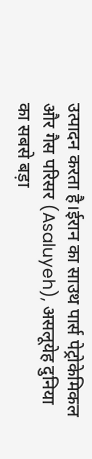उत्पादन करता है।ईरान का साउथ पार्स पेट्रोकेमिकल और गैस परिसर (Asaluyeh), असलूयेह दुनिया का सबसे बड़ा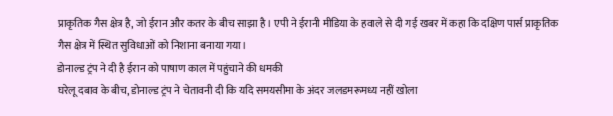प्राकृतिक गैस क्षेत्र है, जो ईरान और कतर के बीच साझा है। एपी ने ईरानी मीडिया के हवाले से दी गई खबर में कहा कि दक्षिण पार्स प्राकृतिक गैस क्षेत्र में स्थित सुविधाओं को निशाना बनाया गया।
डोनाल्ड ट्रंप ने दी है ईरान को पाषाण काल में पहुंचाने की धमकी
घरेलू दबाव के बीच, डोनाल्ड ट्रंप ने चेतावनी दी कि यदि समयसीमा के अंदर जलडमरूमध्य नहीं खोला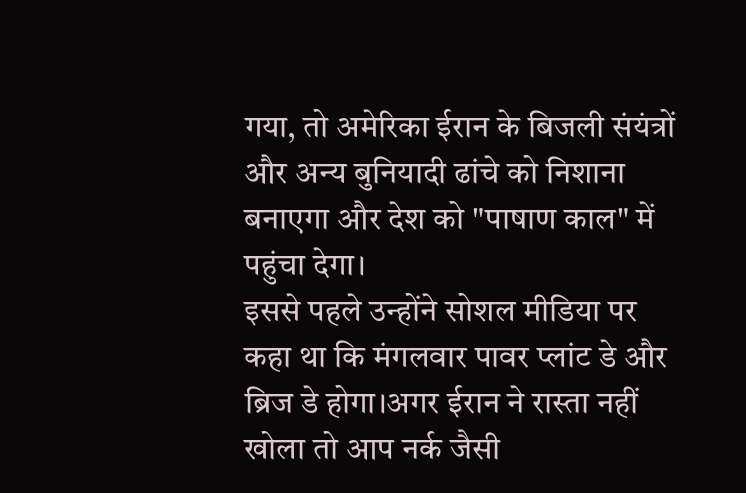गया, तो अमेरिका ईरान के बिजली संयंत्रों और अन्य बुनियादी ढांचे को निशाना बनाएगा और देश को "पाषाण काल" में पहुंचा देगा।
इससे पहले उन्होंने सोशल मीडिया पर कहा था कि मंगलवार पावर प्लांट डे और ब्रिज डे होगा।अगर ईरान ने रास्ता नहीं खोला तो आप नर्क जैसी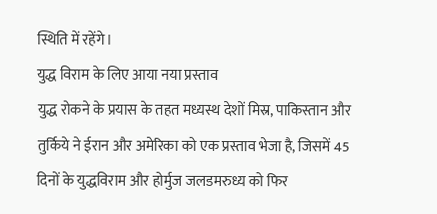स्थिति में रहेंगे।
युद्ध विराम के लिए आया नया प्रस्ताव
युद्ध रोकने के प्रयास के तहत मध्यस्थ देशों मिस्र, पाकिस्तान और तुर्किये ने ईरान और अमेरिका को एक प्रस्ताव भेजा है, जिसमें 45 दिनों के युद्धविराम और होर्मुज जलडमरुध्य को फिर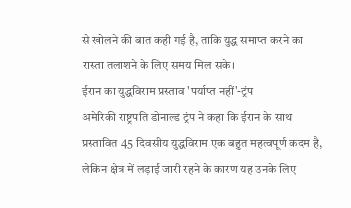से खोलने की बात कही गई है, ताकि युद्ध समाप्त करने का रास्ता तलाशने के लिए समय मिल सके।
ईरान का युद्धविराम प्रस्ताव 'पर्याप्त नहीं'-ट्रंप
अमेरिकी राष्ट्रपति डोनाल्ड ट्रंप ने कहा कि ईरान के साथ प्रस्तावित 45 दिवसीय युद्धविराम एक बहुत महत्वपूर्ण कदम है, लेकिन क्षेत्र में लड़ाई जारी रहने के कारण यह उनके लिए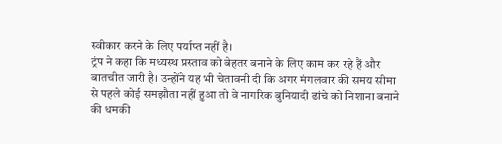स्वीकार करने के लिए पर्याप्त नहीं है।
ट्रंप ने कहा कि मध्यस्थ प्रस्ताव को बेहतर बनाने के लिए काम कर रहे हैं और बातचीत जारी है। उन्होंने यह भी चेतावनी दी कि अगर मंगलवार की समय सीमा से पहले कोई समझौता नहीं हुआ तो वे नागरिक बुनियादी ढांचे को निशाना बनाने की धमकी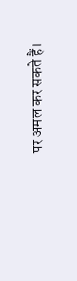पर अमल कर सकते हैं।